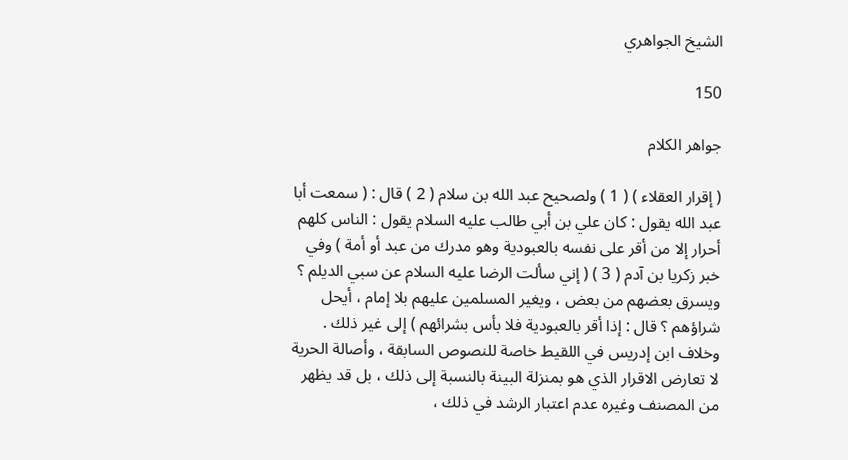الشيخ الجواهري

150

جواهر الكلام

( إقرار العقلاء ) ( 1 ) ولصحيح عبد الله بن سلام ( 2 ) قال : ( سمعت أبا عبد الله يقول : كان علي بن أبي طالب عليه السلام يقول : الناس كلهم أحرار إلا من أقر على نفسه بالعبودية وهو مدرك من عبد أو أمة ) وفي خبر زكريا بن آدم ( 3 ) ( إني سألت الرضا عليه السلام عن سبي الديلم ؟ ويسرق بعضهم من بعض ، ويغير المسلمين عليهم بلا إمام ، أيحل شراؤهم ؟ قال : إذا أقر بالعبودية فلا بأس بشرائهم ) إلى غير ذلك . وخلاف ابن إدريس في اللقيط خاصة للنصوص السابقة ، وأصالة الحرية لا تعارض الاقرار الذي هو بمنزلة البينة بالنسبة إلى ذلك ، بل قد يظهر من المصنف وغيره عدم اعتبار الرشد في ذلك ،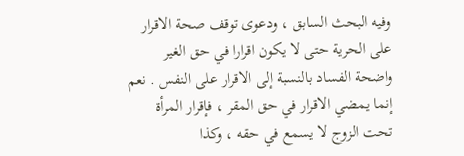وفيه البحث السابق ، ودعوى توقف صحة الاقرار على الحرية حتى لا يكون اقرارا في حق الغير واضحة الفساد بالنسبة إلى الاقرار على النفس . نعم إنما يمضي الاقرار في حق المقر ، فإقرار المرأة تحت الزوج لا يسمع في حقه ، وكذا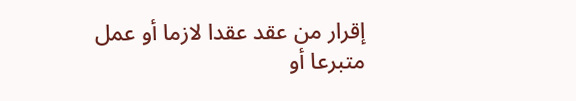إقرار من عقد عقدا لازما أو عمل متبرعا أو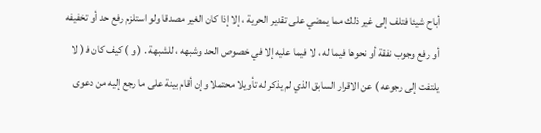أباح شيئا فتلف إلى غير ذلك مما يمضي على تقدير الحرية ، إلا إذا كان الغير مصدقا ولو استلزم رفع حد أو تخفيفه أو رفع وجوب نفقة أو نحوها فيما له ، لا فيما عليه إلا في خصوص الحد وشبهه ، للشبهة . ( و ) كيف كان ف‍ ( لا يلتفت إلى رجوعه ) عن الاقرار السابق الذي لم يذكر له تأويلا محتملا وإن أقام بينة على ما رجع إليه من دعوى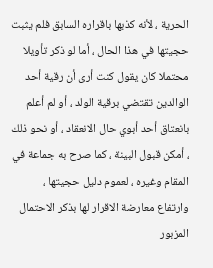الحرية ، لأنه كذبها باقراره السابق فلم يثبت حجيتها في هذا الحال ، أما لو ذكر تأويلا محتملا كان يقول كنت أرى أن رقية أحد الوالدين تقتضي برقية الولد ، أو لم أعلم بانعتاق أحد أبوي حال الانعقاد ، أو نحو ذلك ، أمكن قبول البينة ، كما صرح به جماعة في المقام وغيره ، لعموم دليل حجيتها ، وارتفاع معارضة الاقرار لها بذكر الاحتمال المزبور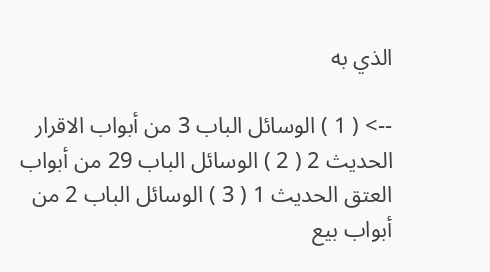الذي به

--> ( 1 ) الوسائل الباب 3 من أبواب الاقرار الحديث 2 ( 2 ) الوسائل الباب 29 من أبواب العتق الحديث 1 ( 3 ) الوسائل الباب 2 من أبواب بيع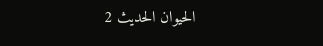الحيوان الحديث 2